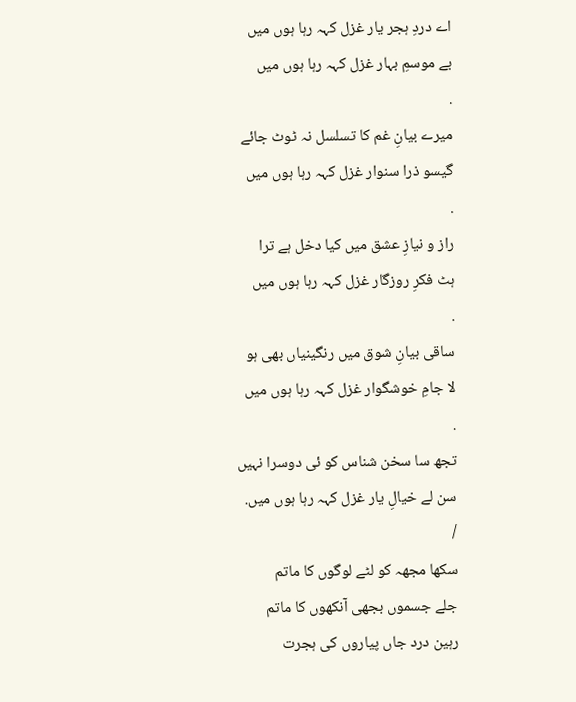اے دردِ ہجر یار غزل کہہ رہا ہوں میں
بے موسمِ بہار غزل کہہ رہا ہوں میں
.
میرے بیانِ غم کا تسلسل نہ ٹوٹ جائے
گیسو ذرا سنوار غزل کہہ رہا ہوں میں
.
راز و نیازِ عشق میں کیا دخل ہے ترا
ہٹ فکرِ روزگار غزل کہہ رہا ہوں میں
.
ساقی بیانِ شوق میں رنگینیاں بھی ہو
لا جامِ خوشگوار غزل کہہ رہا ہوں میں
.
تجھ سا سخن شناس کو ئی دوسرا نہیں
سن لے خیالِ یار غزل کہہ رہا ہوں میں.
/
سکھا مجھہ کو لٹے لوگوں کا ماتم
جلے جسموں بجھی آنکھوں کا ماتم
رہین درد جاں پیاروں کی ہجرت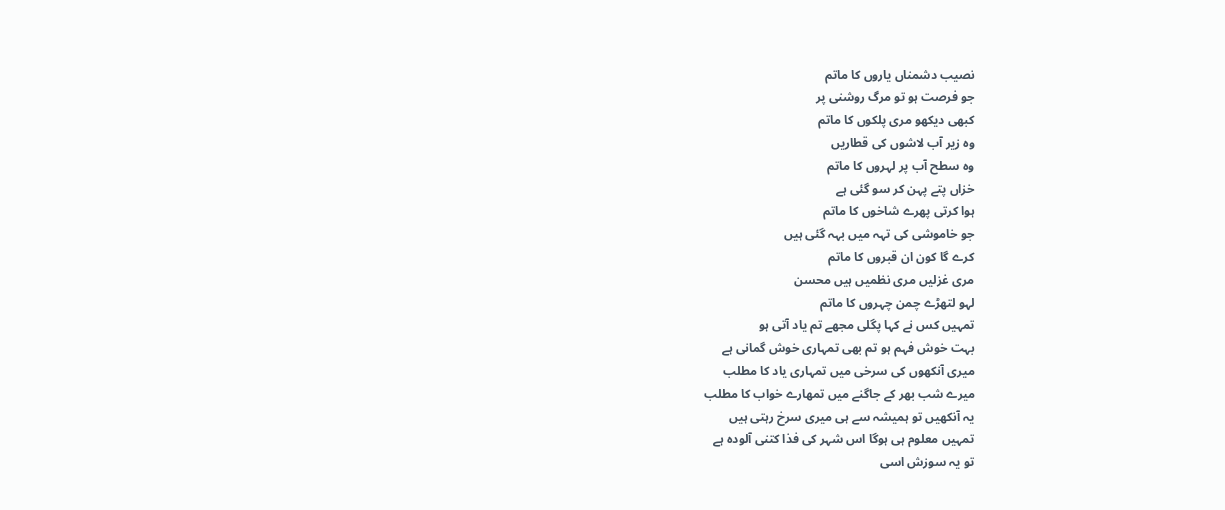نصیب دشمناں یاروں کا ماتم
جو فرصت ہو تو مرگ روشنی پر
کبھی دیکھو مری پلکوں کا ماتم
وہ زیر آب لاشوں کی قطاریں
وہ سطح آب پر لہروں کا ماتم
خزاں پتے پہن کر سو گئی ہے
ہوا کرتی پھرے شاخوں کا ماتم
جو خاموشی کی تہہ میں بہہ گئی ہیں
کرے گا کون ان قبروں کا ماتم
مری غزلیں مری نظمیں ہیں محسن
لہو لتھڑے چمن چہروں کا ماتم
تمہیں کس نے کہا پگلی مجھے تم یاد آتی ہو
بہت خوش فہم ہو تم بھی تمہاری خوش گمانی ہے
میری آنکھوں کی سرخی میں تمہاری یاد کا مطلب
میرے شب بھر کے جاگنے میں تمھارے خواب کا مطلب
یہ آنکھیں تو ہمیشہ سے ہی میری سرخ رہتی ہیں
تمہیں معلوم ہی ہوگا اس شہر کی فذا کتنی آلودہ ہے
تو یہ سوزش اسی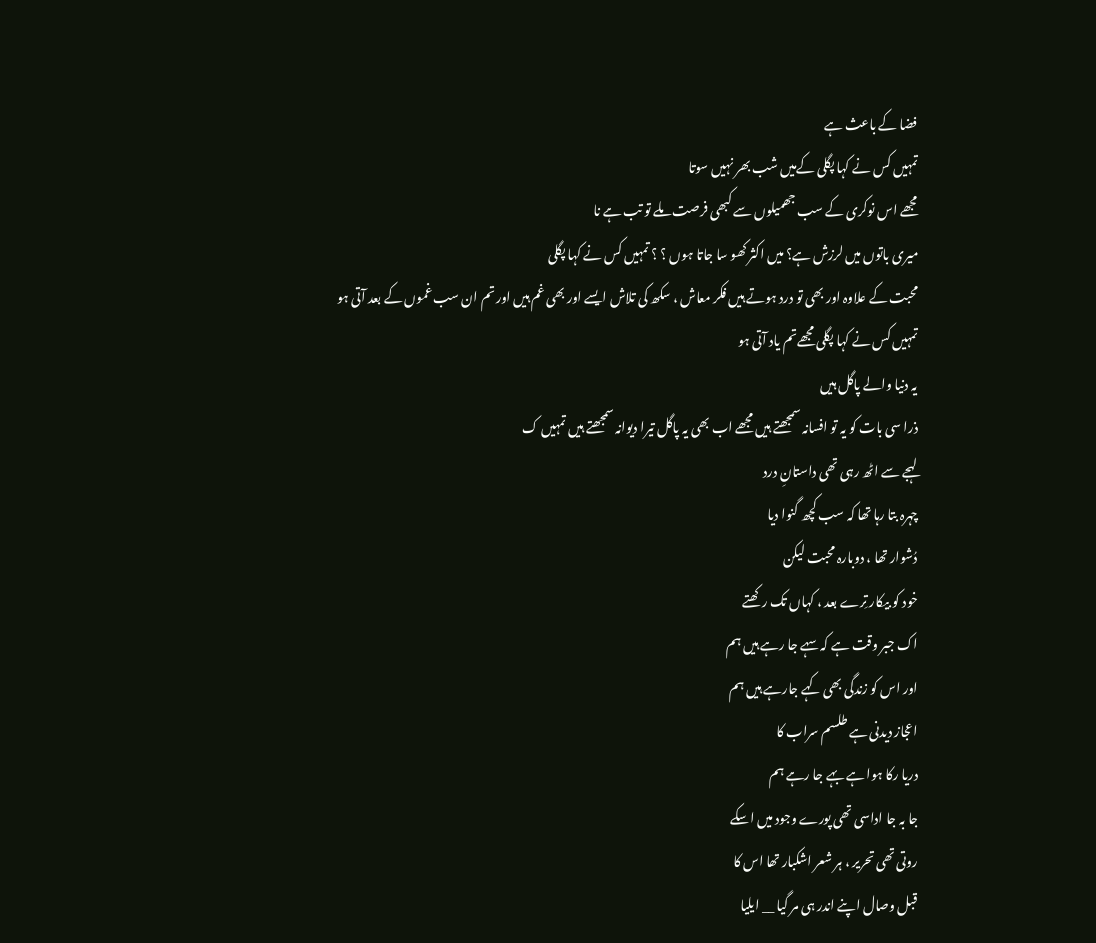فضا کے باعث ہے
تمہیں کس نے کہا پگلی کےمیں شب بھر نہیں سوتا
مجھے اس نوکری کے سب جھمیلوں سے کبھی فرصت ملے تو تب ہے نا
میری باتوں میں لرزش ہے؟ میں اکثر کھو سا جاتا ہوں ؟ ؟ تمہیں کس نے کہا پگلی
محبت کے علاوہ اور بھی تو درد ہوتے ہیں فکر معاش ، سکھ کی تلاش ایسے اور بھی غم ہیں اور تم ان سب غموں کے بعد آتی ہو
تمہیں کس نے کہا پگلی مجھےتم یاد آتی ہو
یہ دنیا والے پاگل ہیں
ذرا سی بات کو یہ تو افسانہ سمجھتے ہیں مجھے اب بھی یہ پاگل تیرا دیوانہ سمجھتے ہیں تمہیں ک
لہجے سے اٹھ رہی تھی داستانِ درد
چہرہ بتا رہا تھا کہ سب کچھ گنوا دیا
دُشوار تھا ، دوبارہ محبت لیکن
خود کو بیکار تِرے بعد ، کہاں تک رکھتے
اک جبر وقت ہے کہ سہے جا رہے ہیں ہم
اور اس کو زندگی بھی کہے جارہے ہیں ہم
اعجاز دیدنی ہے طلسم سراب کا
دریا رکا ہوا ہے بہے جا رہے ہم
جا بہ جا اداسی تھی پورے وجود میں اسکے
روتی تھی تحریر ، ہر شعر اشکبار تھا اس کا
قبل وصال اپنے اندر ہی مر گیا __ ایلیا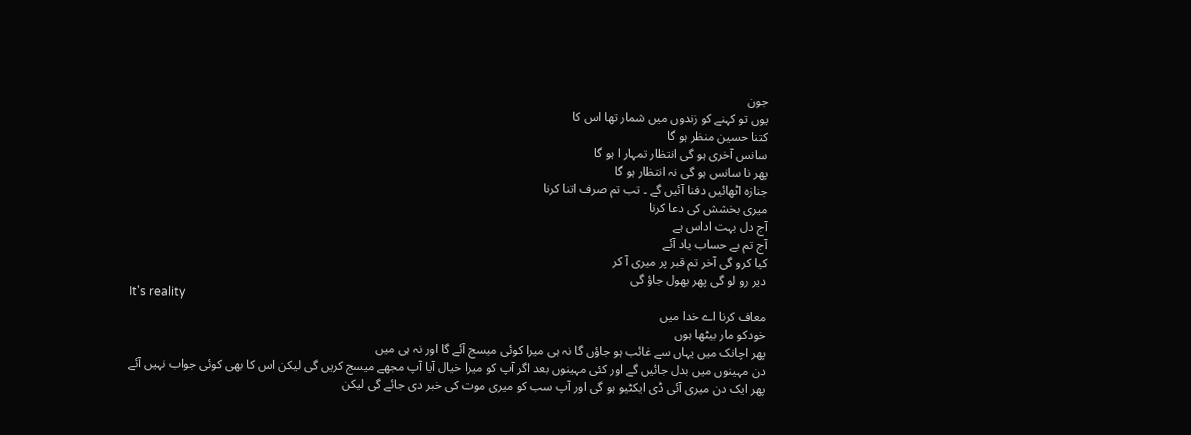جون
یوں تو کہنے کو زندوں میں شمار تھا اس کا
کتنا حسین منظر ہو گا
سانس آخری ہو گی انتظار تمہار ا ہو گا
پھر نا سانس ہو گی نہ انتظار ہو گا
جنازہ اٹھائیں دفنا آئیں گے ۔ تب تم صرف اتنا کرنا
میری بخشش کی دعا کرنا
آج دل بہت اداس ہے
آج تم بے حساب یاد آئے
کیا کرو گی آخر تم قبر پر میری آ کر
دیر رو لو گی پھر بھول جاؤ گی
It's reality
معاف کرنا اے خدا میں
خودکو مار بیٹھا ہوں
پھر اچانک میں یہاں سے غائب ہو جاؤں گا نہ ہی میرا کوئی میسج آئے گا اور نہ ہی میں
دن مہینوں میں بدل جائیں گے اور کئی مہینوں بعد اگر آپ کو میرا خیال آیا آپ مجھے میسج کریں گی لیکن اس کا بھی کوئی جواب نہیں آئے
پھر ایک دن میری آئی ڈی ایکٹیو ہو گی اور آپ سب کو میری موت کی خبر دی جائے گی لیکن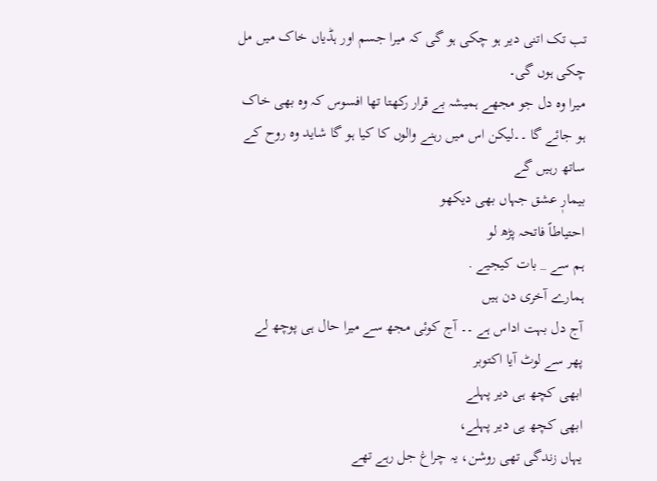تب تک اتنی دیر ہو چکی ہو گی کہ میرا جسم اور ہڈیاں خاک میں مل چکی ہوں گی۔
میرا وہ دل جو مجھے ہمیشہ بے قرار رکھتا تھا افسوس کہ وہ بھی خاک ہو جائے گا ۔۔لیکن اس میں رہنے والوں کا کیا ہو گا شاید وہ روح کے ساتھ رہیں گے
بیمارٖ عشق جہاں بھی دیکھو
احتیاطاً فاتحہ پڑھ لو
ہم سے _ بات کیجیے .
ہمارے آخری دن ہیں
آج دل بہت اداس ہے ۔۔ آج کوئی مجھ سے میرا حال ہی پوچھ لے
پھر سے لوٹ آیا اکتوبر
ابھی کچھ ہی دیر پہلے
ابھی کچھ ہی دیر پہلے،
یہاں زندگی تھی روشن، یہ چراغ جل رہے تھے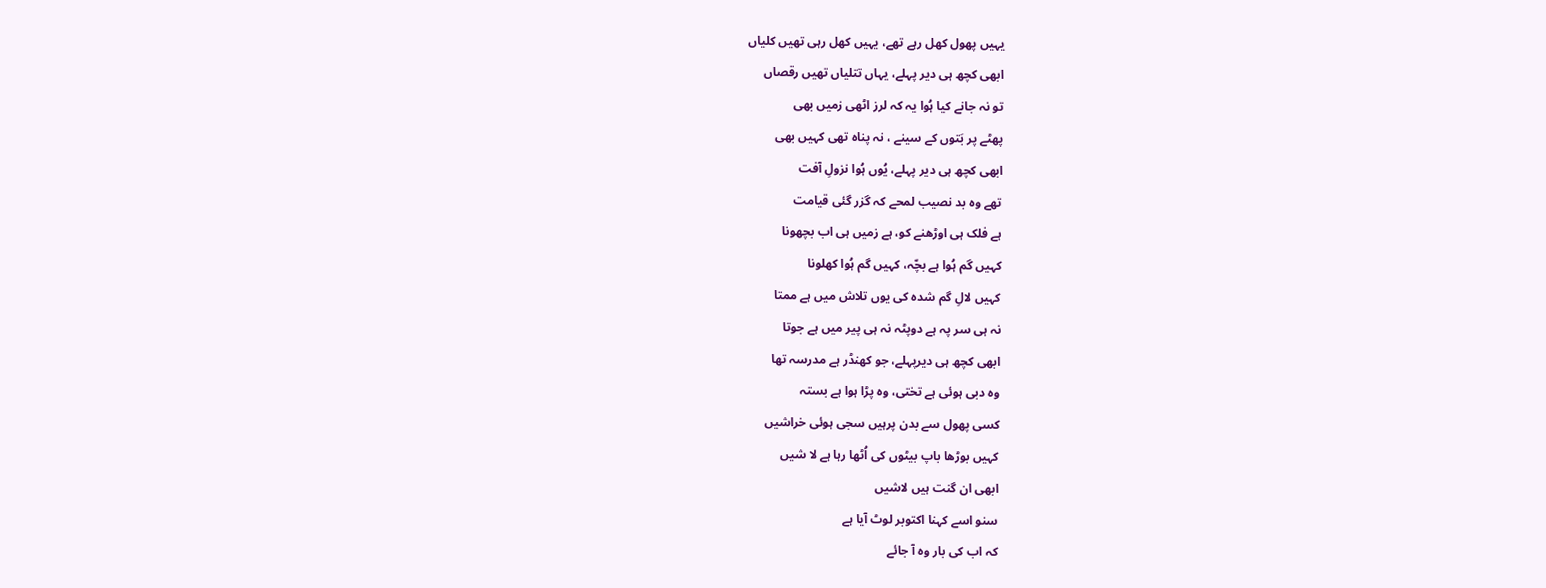یہیں پھول کھل رہے تھے، یہیں کھل رہی تھیں کلیاں
ابھی کچھ ہی دیر پہلے، یہاں تتلیاں تھیں رقصاں
تو نہ جانے کیا ہُوا یہ کہ لرز اٹھی زمیں بھی
پھٹے پر بَتوں کے سینے ، نہ پناہ تھی کہیں بھی
ابھی کچھ ہی دیر پہلے، یُوں ہُوا نزولِ آفت
تھے وہ بد نصیب لمحے کہ گزر گئی قیامت
ہے فلک ہی اوڑھنے کو، ہے زمیں ہی اب بچھونا
کہیں گم ہُوا ہے بچّہ، کہیں گم ہُوا کھلونا
کہیں لالِ گم شدہ کی یوں تلاش میں ہے ممتا
نہ ہی سر پہ ہے دوپٹہ نہ ہی پیر میں ہے جوتا
ابھی کچھ ہی دیرپہلے، جو کھنڈر ہے مدرسہ تھا
وہ دبی ہوئی ہے تختی، وہ پڑا ہوا ہے بستہ
کسی پھول سے بدن پرہیں سجی ہوئی خراشیں
کہیں بوڑھا باپ بیٹوں کی اُٹھا رہا ہے لا شیں
ابھی ان گنت ہیں لاشیں
سنو اسے کہنا اکتوبر لوٹ آیا ہے
کہ اب کی بار وہ آ جائے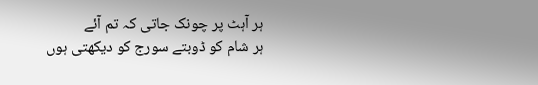ہر آہٹ پر چونک جاتی کہ تم آئے
ہر شام کو ڈوبتے سورج کو دیکھتی ہوں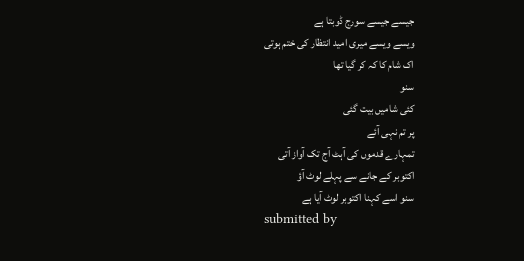جیسے جیسے سورج ڈوبتا ہے
ویسے ویسے میری امید انتظار کی ختم ہوتی
اک شام کا کہ کر گیا تھا
سنو
کئی شامیں بیت گئی
پر تم نہی آئے
تمہارے قدموں کی آہٹ آج تک آواز آتی
اکتوبر کے جانے سے پہلے لوٹ آؤ
سنو اسے کہنا اکتوبر لوٹ آیا ہے
submitted by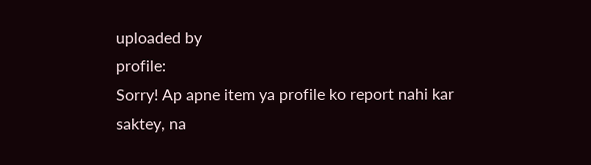uploaded by
profile:
Sorry! Ap apne item ya profile ko report nahi kar saktey, na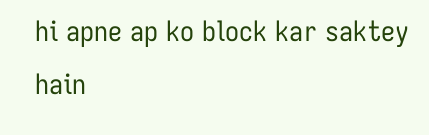hi apne ap ko block kar saktey hain